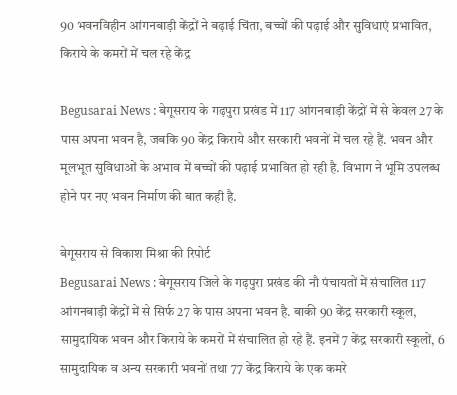90 भवनविहीन आंगनबाड़ी केंद्रों ने बढ़ाई चिंता, बच्चों की पढ़ाई और सुविधाएं प्रभावित, किराये के कमरों में चल रहे केंद्र

Begusarai News : बेगूसराय के गढ़पुरा प्रखंड में 117 आंगनबाड़ी केंद्रों में से केवल 27 के पास अपना भवन है, जबकि 90 केंद्र किराये और सरकारी भवनों में चल रहे हैं. भवन और मूलभूत सुविधाओं के अभाव में बच्चों की पढ़ाई प्रभावित हो रही है. विभाग ने भूमि उपलब्ध होने पर नए भवन निर्माण की बात कही है.

बेगूसराय से विकाश मिश्रा की रिपोर्ट
Begusarai News : बेगूसराय जिले के गढ़पुरा प्रखंड की नौ पंचायतों में संचालित 117 आंगनबाड़ी केंद्रों में से सिर्फ 27 के पास अपना भवन है. बाकी 90 केंद्र सरकारी स्कूल, सामुदायिक भवन और किराये के कमरों में संचालित हो रहे हैं. इनमें 7 केंद्र सरकारी स्कूलों, 6 सामुदायिक व अन्य सरकारी भवनों तथा 77 केंद्र किराये के एक कमरे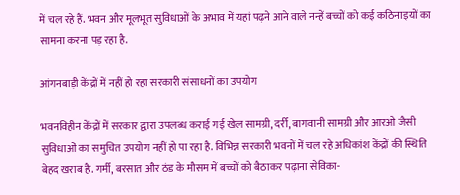में चल रहे हैं. भवन और मूलभूत सुविधाओं के अभाव में यहां पढ़ने आने वाले नन्हें बच्चों को कई कठिनाइयों का सामना करना पड़ रहा है.

आंगनबाड़ी केंद्रों में नहीं हो रहा सरकारी संसाधनों का उपयोग

भवनविहीन केंद्रों में सरकार द्वारा उपलब्ध कराई गई खेल सामग्री, दर्री, बागवानी सामग्री और आरओ जैसी सुविधाओं का समुचित उपयोग नहीं हो पा रहा है. विभिन्न सरकारी भवनों में चल रहे अधिकांश केंद्रों की स्थिति बेहद खराब है. गर्मी, बरसात और ठंड के मौसम में बच्चों को बैठाकर पढ़ाना सेविका-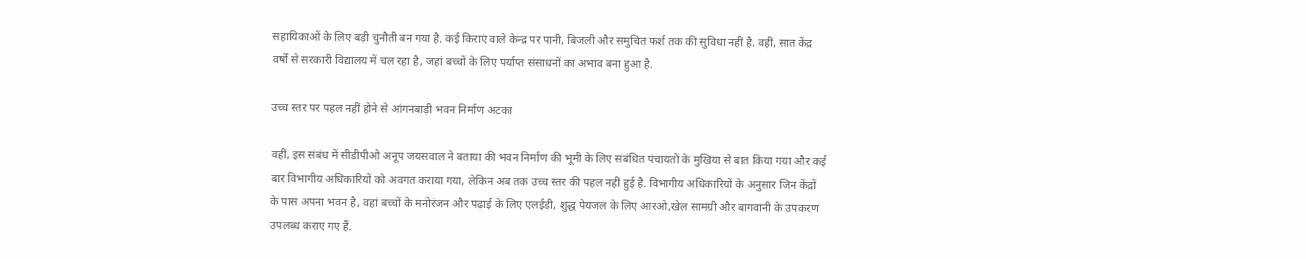सहायिकाओं के लिए बड़ी चुनौती बन गया है. कई किराएं वाले केन्द्र पर पानी, बिजली और समुचित फर्श तक की सुविधा नहीं है. वहीं, सात केंद्र वर्षों से सरकारी विद्यालय में चल रहा है, जहां बच्चों के लिए पर्याप्त संसाधनों का अभाव बना हुआ है.

उच्च स्तर पर पहल नहीं होने से आंगनबाड़ी भवन निर्माण अटका

वहीं, इस संबंध में सीडीपीओ अनूप जयसवाल ने बताया की भवन निर्माण की भूमी के लिए संबंधित पंचायतों के मुखिया से बात किया गया और कई बार विभागीय अधिकारियों को अवगत कराया गया, लेकिन अब तक उच्च स्तर की पहल नहीं हुई है. विभागीय अधिकारियों के अनुसार जिन केंद्रों के पास अपना भवन है, वहां बच्चों के मनोरंजन और पढ़ाई के लिए एलईडी, शुद्ध पेयजल के लिए आरओ,खेल सामग्री और बागवानी के उपकरण उपलब्ध कराए गए हैं.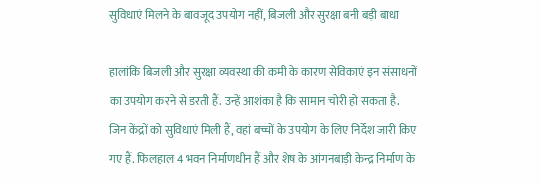सुविधाएं मिलने के बावजूद उपयोग नहीं, बिजली और सुरक्षा बनी बड़ी बाधा

हालांकि बिजली और सुरक्षा व्यवस्था की कमी के कारण सेविकाएं इन संसाधनों का उपयोग करने से डरती हैं. उन्हें आशंका है कि सामान चोरी हो सकता है. जिन केंद्रों को सुविधाएं मिली हैं, वहां बच्चों के उपयोग के लिए निर्देश जारी किए गए हैं. फिलहाल 4 भवन निर्माणधीन हैं और शेष के आंगनबाड़ी केन्द्र निर्माण के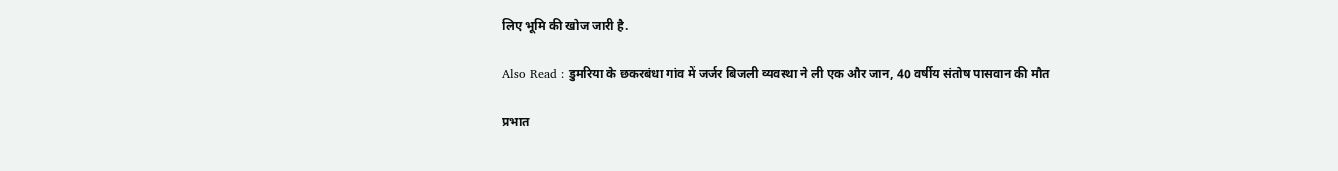लिए भूमि की खोज जारी है.

Also Read : डुमरिया के छकरबंधा गांव में जर्जर बिजली व्यवस्था ने ली एक और जान, 40 वर्षीय संतोष पासवान की मौत

प्रभात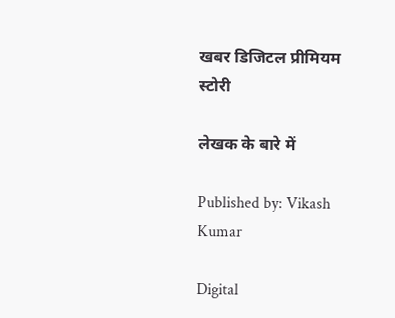खबर डिजिटल प्रीमियम स्टोरी

लेखक के बारे में

Published by: Vikash Kumar

Digital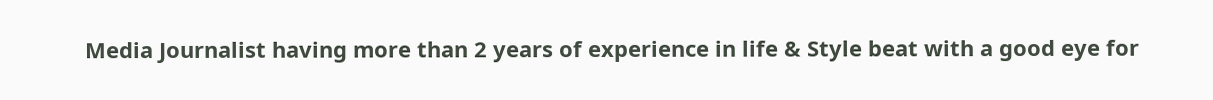Media Journalist having more than 2 years of experience in life & Style beat with a good eye for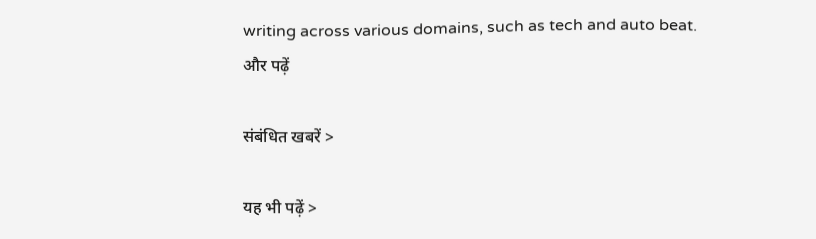writing across various domains, such as tech and auto beat.
और पढ़ें

संबंधित खबरें >

यह भी पढ़ें >